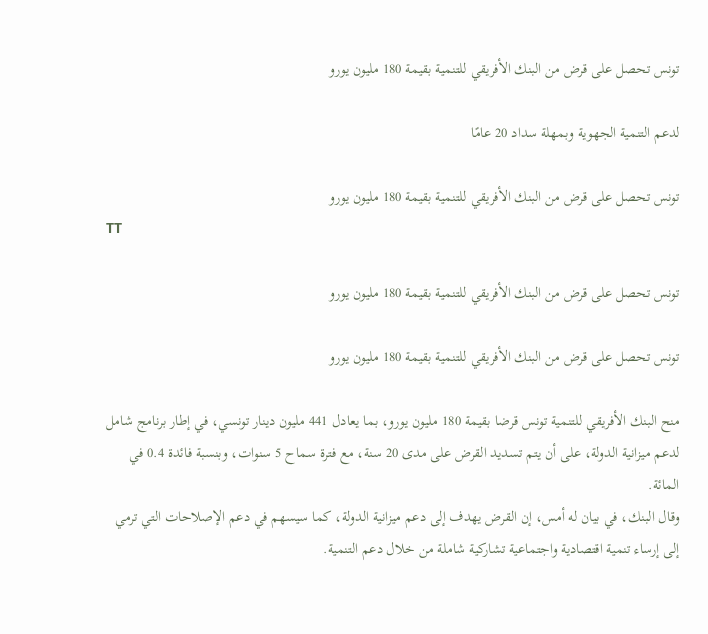تونس تحصل على قرض من البنك الأفريقي للتنمية بقيمة 180 مليون يورو

لدعم التنمية الجهوية وبمهلة سداد 20 عامًا

تونس تحصل على قرض من البنك الأفريقي للتنمية بقيمة 180 مليون يورو
TT

تونس تحصل على قرض من البنك الأفريقي للتنمية بقيمة 180 مليون يورو

تونس تحصل على قرض من البنك الأفريقي للتنمية بقيمة 180 مليون يورو

منح البنك الأفريقي للتنمية تونس قرضا بقيمة 180 مليون يورو، بما يعادل 441 مليون دينار تونسي، في إطار برنامج شامل لدعم ميزانية الدولة، على أن يتم تسديد القرض على مدى 20 سنة، مع فترة سماح 5 سنوات، وبنسبة فائدة 0.4 في المائة.
وقال البنك، في بيان له أمس، إن القرض يهدف إلى دعم ميزانية الدولة، كما سيسهم في دعم الإصلاحات التي ترمي إلى إرساء تنمية اقتصادية واجتماعية تشاركية شاملة من خلال دعم التنمية.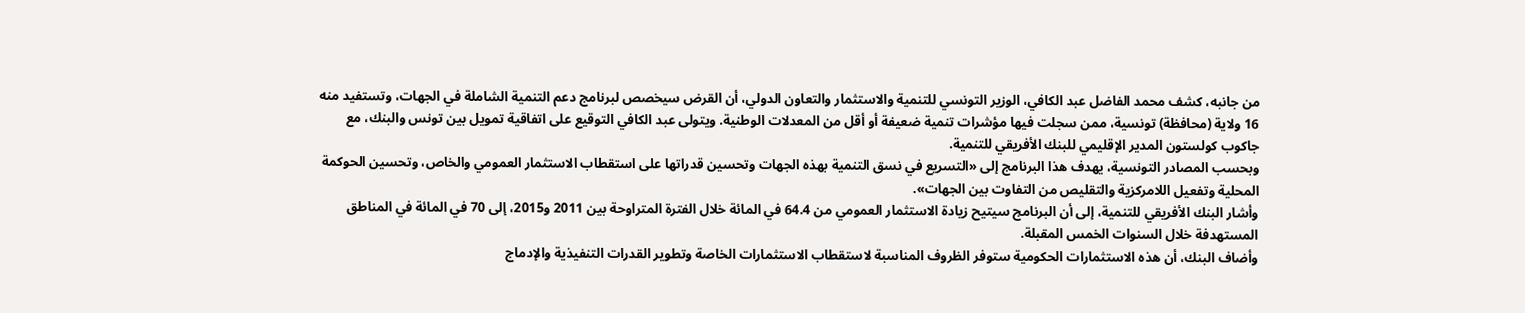من جانبه، كشف محمد الفاضل عبد الكافي، الوزير التونسي للتنمية والاستثمار والتعاون الدولي، أن القرض سيخصص لبرنامج دعم التنمية الشاملة في الجهات، وتستفيد منه 16 ولاية (محافظة) تونسية، ممن سجلت فيها مؤشرات تنمية ضعيفة أو أقل من المعدلات الوطنية. ويتولى عبد الكافي التوقيع على اتفاقية تمويل بين تونس والبنك، مع جاكوب كولستون المدير الإقليمي للبنك الأفريقي للتنمية.
وبحسب المصادر التونسية، يهدف هذا البرنامج إلى «التسريع في نسق التنمية بهذه الجهات وتحسين قدراتها على استقطاب الاستثمار العمومي والخاص، وتحسين الحوكمة المحلية وتفعيل اللامركزية والتقليص من التفاوت بين الجهات».
وأشار البنك الأفريقي للتنمية، إلى أن البرنامج سيتيح زيادة الاستثمار العمومي من 64.4 في المائة خلال الفترة المتراوحة بين 2011 و2015، إلى 70 في المائة في المناطق المستهدفة خلال السنوات الخمس المقبلة.
وأضاف البنك، أن هذه الاستثمارات الحكومية ستوفر الظروف المناسبة لاستقطاب الاستثمارات الخاصة وتطوير القدرات التنفيذية والإدماج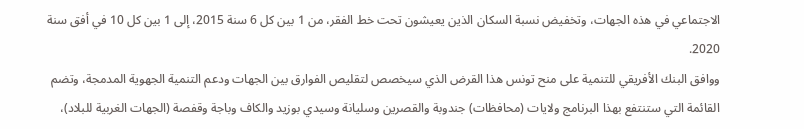الاجتماعي في هذه الجهات، وتخفيض نسبة السكان الذين يعيشون تحت خط الفقر، من 1 بين كل 6 سنة 2015، إلى 1 بين كل 10 في أفق سنة 2020.
ووافق البنك الأفريقي للتنمية على منح تونس هذا القرض الذي سيخصص لتقليص الفوارق بين الجهات ودعم التنمية الجهوية المدمجة، وتضم القائمة التي ستنتفع بهذا البرنامج ولايات (محافظات) جندوبة والقصرين وسليانة وسيدي بوزيد والكاف وباجة وقفصة (الجهات الغربية للبلاد)،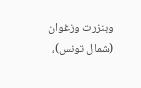وبنزرت وزغوان (شمال تونس)،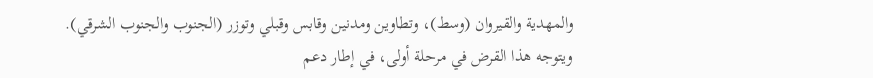والمهدية والقيروان (وسط)، وتطاوين ومدنين وقابس وقبلي وتوزر (الجنوب والجنوب الشرقي).
ويتوجه هذا القرض في مرحلة أولى، في إطار دعم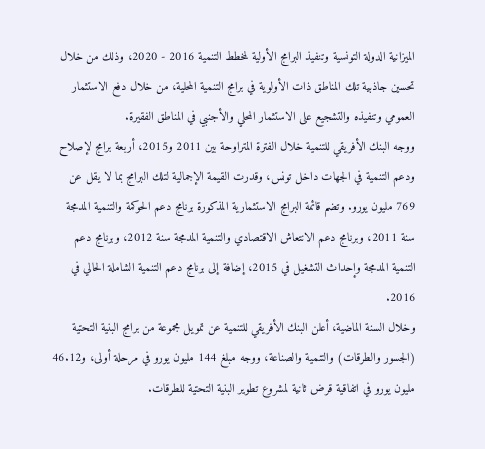الميزانية الدولة التونسية وتنفيذ البرامج الأولية لمخطط التنمية 2016 - 2020، وذلك من خلال تحسين جاذبية تلك المناطق ذات الأولوية في برامج التنمية المحلية، من خلال دفع الاستثمار العمومي وتنفيذه والتشجيع على الاستثمار المحلي والأجنبي في المناطق الفقيرة.
ووجه البنك الأفريقي للتنمية خلال الفترة المتراوحة بين 2011 و2015، أربعة برامج لإصلاح ودعم التنمية في الجهات داخل تونس، وقدرت القيمة الإجمالية لتلك البرامج بما لا يقل عن 769 مليون يورو. وتضم قائمة البرامج الاستثمارية المذكورة برنامج دعم الحوكمة والتنمية المدمجة سنة 2011، وبرنامج دعم الانتعاش الاقتصادي والتنمية المدمجة سنة 2012، وبرنامج دعم التنمية المدمجة وإحداث التشغيل في 2015، إضافة إلى برنامج دعم التنمية الشاملة الحالي في 2016.
وخلال السنة الماضية، أعلن البنك الأفريقي للتنمية عن تمويل مجموعة من برامج البنية التحتية (الجسور والطرقات) والتنمية والصناعة، ووجه مبلغ 144 مليون يورو في مرحلة أولى، و46.12 مليون يورو في اتفاقية قرض ثانية لمشروع تطوير البنية التحتية للطرقات.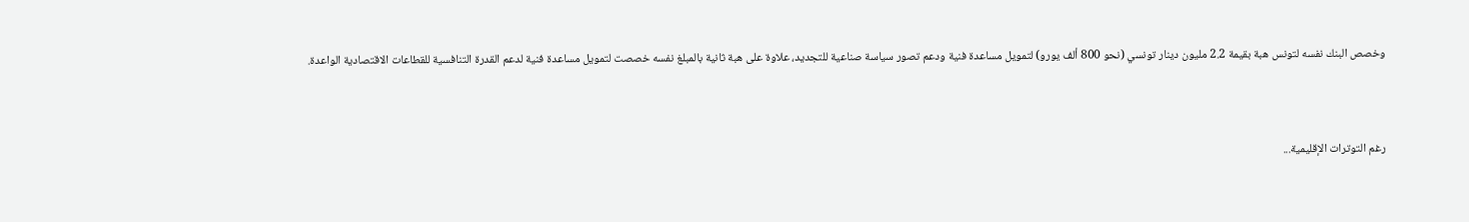وخصص البنك نفسه لتونس هبة بقيمة 2.2 مليون دينار تونسي (نحو 800 ألف يورو) لتمويل مساعدة فنية ودعم تصور سياسة صناعية للتجديد، علاوة على هبة ثانية بالمبلغ نفسه خصصت لتمويل مساعدة فنية لدعم القدرة التنافسية للقطاعات الاقتصادية الواعدة.



رغم التوترات الإقليمية...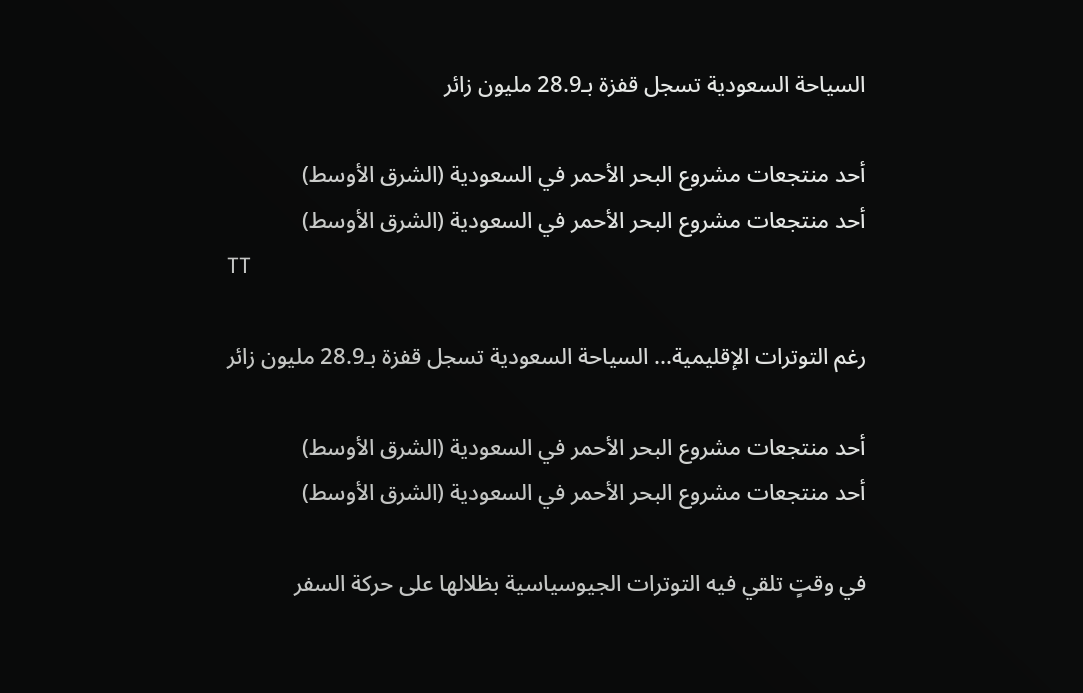السياحة السعودية تسجل قفزة بـ28.9 مليون زائر

أحد منتجعات مشروع البحر الأحمر في السعودية (الشرق الأوسط)
أحد منتجعات مشروع البحر الأحمر في السعودية (الشرق الأوسط)
TT

رغم التوترات الإقليمية... السياحة السعودية تسجل قفزة بـ28.9 مليون زائر

أحد منتجعات مشروع البحر الأحمر في السعودية (الشرق الأوسط)
أحد منتجعات مشروع البحر الأحمر في السعودية (الشرق الأوسط)

في وقتٍ تلقي فيه التوترات الجيوسياسية بظلالها على حركة السفر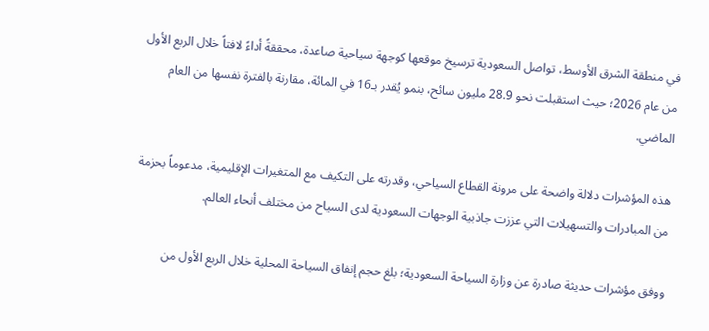في منطقة الشرق الأوسط، تواصل السعودية ترسيخ موقعها كوجهة سياحية صاعدة، محققةً أداءً لافتاً خلال الربع الأول من عام 2026؛ حيث استقبلت نحو 28.9 مليون سائح، بنمو يُقدر بـ16 في المائة، مقارنة بالفترة نفسها من العام الماضي.

هذه المؤشرات دلالة واضحة على مرونة القطاع السياحي، وقدرته على التكيف مع المتغيرات الإقليمية، مدعوماً بحزمة من المبادرات والتسهيلات التي عززت جاذبية الوجهات السعودية لدى السياح من مختلف أنحاء العالم.

ووفق مؤشرات حديثة صادرة عن وزارة السياحة السعودية؛ بلغ حجم إنفاق السياحة المحلية خلال الربع الأول من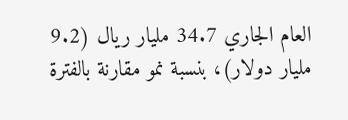العام الجاري 34.7 مليار ريال (9.2 مليار دولار)، بنسبة نمو مقارنة بالفترة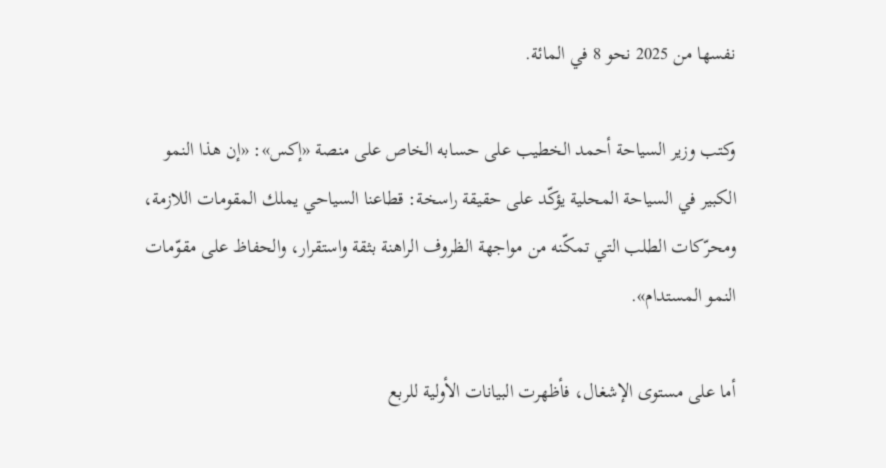نفسها من 2025 نحو 8 في المائة.

وكتب وزير السياحة أحمد الخطيب على حسابه الخاص على منصة «إكس»: «إن هذا النمو الكبير في السياحة المحلية يؤكّد على حقيقة راسخة: قطاعنا السياحي يملك المقومات اللازمة، ومحرّكات الطلب التي تمكّنه من مواجهة الظروف الراهنة بثقة واستقرار، والحفاظ على مقوّمات النمو المستدام».

أما على مستوى الإشغال، فأظهرت البيانات الأولية للربع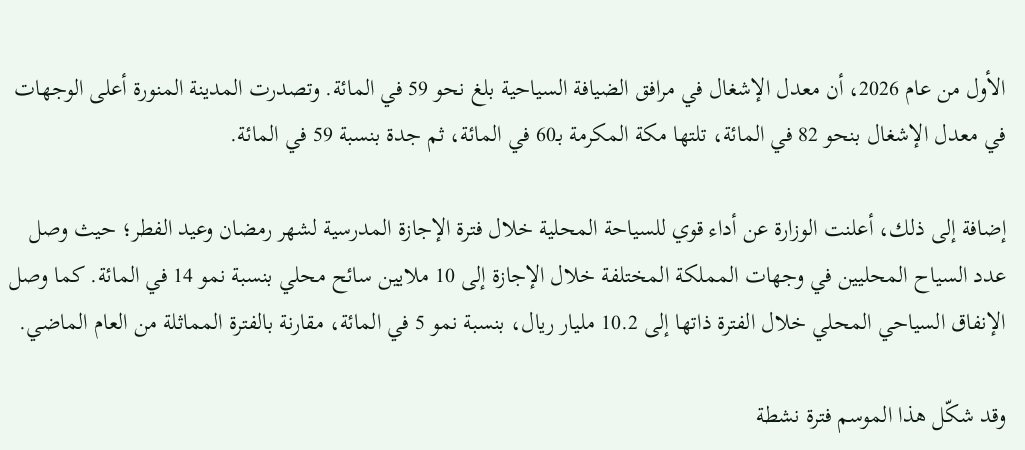الأول من عام 2026، أن معدل الإشغال في مرافق الضيافة السياحية بلغ نحو 59 في المائة. وتصدرت المدينة المنورة أعلى الوجهات في معدل الإشغال بنحو 82 في المائة، تلتها مكة المكرمة بـ60 في المائة، ثم جدة بنسبة 59 في المائة.

إضافة إلى ذلك، أعلنت الوزارة عن أداء قوي للسياحة المحلية خلال فترة الإجازة المدرسية لشهر رمضان وعيد الفطر؛ حيث وصل عدد السياح المحليين في وجهات المملكة المختلفة خلال الإجازة إلى 10 ملايين سائح محلي بنسبة نمو 14 في المائة. كما وصل الإنفاق السياحي المحلي خلال الفترة ذاتها إلى 10.2 مليار ريال، بنسبة نمو 5 في المائة، مقارنة بالفترة المماثلة من العام الماضي.

وقد شكّل هذا الموسم فترة نشطة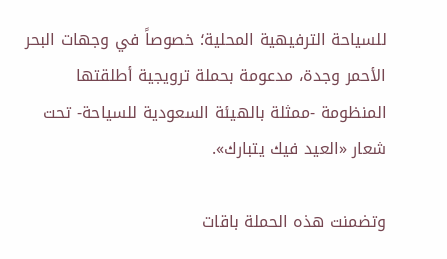للسياحة الترفيهية المحلية؛ خصوصاً في وجهات البحر الأحمر وجدة، مدعومة بحملة ترويجية أطلقتها المنظومة -ممثلة بالهيئة السعودية للسياحة- تحت شعار «العيد فيك يتبارك».

وتضمنت هذه الحملة باقات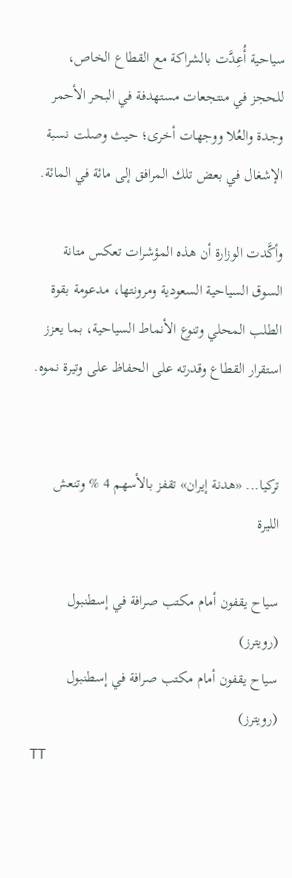سياحية أُعِدَّت بالشراكة مع القطاع الخاص، للحجز في منتجعات مستهدفة في البحر الأحمر وجدة والعُلا ووجهات أخرى؛ حيث وصلت نسبة الإشغال في بعض تلك المرافق إلى مائة في المائة.

وأكَّدت الوزارة أن هذه المؤشرات تعكس متانة السوق السياحية السعودية ومرونتها، مدعومة بقوة الطلب المحلي وتنوع الأنماط السياحية، بما يعزز استقرار القطاع وقدرته على الحفاظ على وتيرة نموه.


تركيا... «هدنة إيران» تقفز بالأسهم 4 % وتنعش الليرة

سياح يقفون أمام مكتب صرافة في إسطنبول (رويترز)
سياح يقفون أمام مكتب صرافة في إسطنبول (رويترز)
TT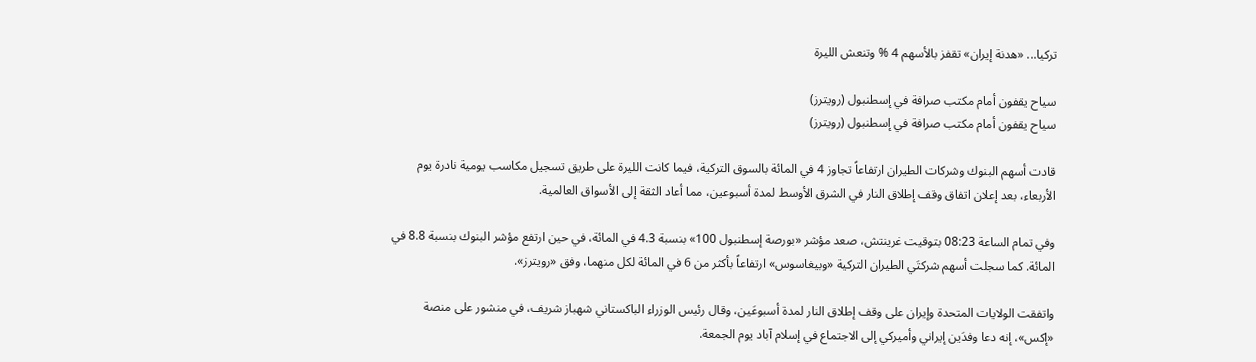تركيا... «هدنة إيران» تقفز بالأسهم 4 % وتنعش الليرة

سياح يقفون أمام مكتب صرافة في إسطنبول (رويترز)
سياح يقفون أمام مكتب صرافة في إسطنبول (رويترز)

قادت أسهم البنوك وشركات الطيران ارتفاعاً تجاوز 4 في المائة بالسوق التركية، فيما كانت الليرة على طريق تسجيل مكاسب يومية نادرة يوم الأربعاء، بعد إعلان اتفاق وقف إطلاق النار في الشرق الأوسط لمدة أسبوعين، مما أعاد الثقة إلى الأسواق العالمية.

وفي تمام الساعة 08:23 بتوقيت غرينتش، صعد مؤشر «بورصة إسطنبول 100» بنسبة 4.3 في المائة، في حين ارتفع مؤشر البنوك بنسبة 8.8 في المائة. كما سجلت أسهم شركتَي الطيران التركية «وبيغاسوس» ارتفاعاً بأكثر من 6 في المائة لكل منهما، وفق «رويترز».

واتفقت الولايات المتحدة وإيران على وقف إطلاق النار لمدة أسبوعَين، وقال رئيس الوزراء الباكستاني شهباز شريف، في منشور على منصة «إكس»، إنه دعا وفدَين إيراني وأميركي إلى الاجتماع في إسلام آباد يوم الجمعة.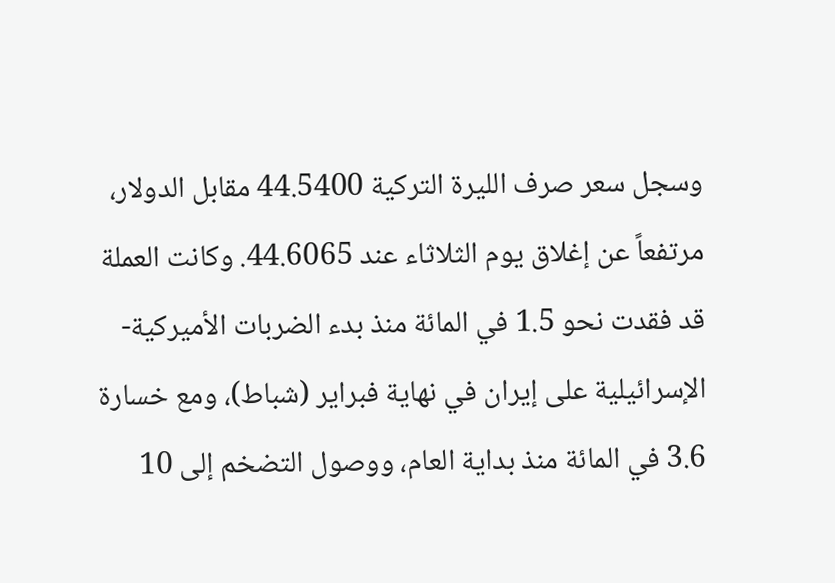وسجل سعر صرف الليرة التركية 44.5400 مقابل الدولار، مرتفعاً عن إغلاق يوم الثلاثاء عند 44.6065. وكانت العملة قد فقدت نحو 1.5 في المائة منذ بدء الضربات الأميركية-الإسرائيلية على إيران في نهاية فبراير (شباط)، ومع خسارة 3.6 في المائة منذ بداية العام، ووصول التضخم إلى 10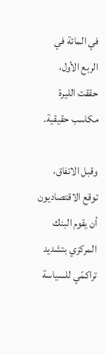في المائة في الربع الأول، حققت الليرة مكاسب حقيقية.

وقبل الاتفاق، توقع الاقتصاديون أن يقوم البنك المركزي بتشديد تراكمّي للسياسة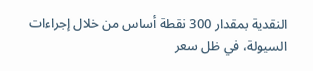النقدية بمقدار 300 نقطة أساس من خلال إجراءات السيولة، في ظل سعر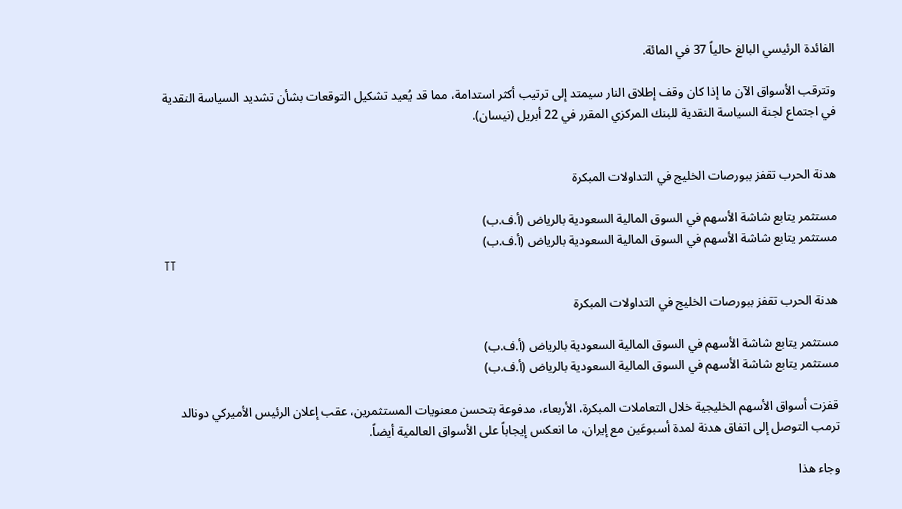الفائدة الرئيسي البالغ حالياً 37 في المائة.

وتترقب الأسواق الآن ما إذا كان وقف إطلاق النار سيمتد إلى ترتيب أكثر استدامة، مما قد يُعيد تشكيل التوقعات بشأن تشديد السياسة النقدية في اجتماع لجنة السياسة النقدية للبنك المركزي المقرر في 22 أبريل (نيسان).


هدنة الحرب تقفز ببورصات الخليج في التداولات المبكرة

مستثمر يتابع شاشة الأسهم في السوق المالية السعودية بالرياض (أ.ف.ب)
مستثمر يتابع شاشة الأسهم في السوق المالية السعودية بالرياض (أ.ف.ب)
TT

هدنة الحرب تقفز ببورصات الخليج في التداولات المبكرة

مستثمر يتابع شاشة الأسهم في السوق المالية السعودية بالرياض (أ.ف.ب)
مستثمر يتابع شاشة الأسهم في السوق المالية السعودية بالرياض (أ.ف.ب)

قفزت أسواق الأسهم الخليجية خلال التعاملات المبكرة، الأربعاء، مدفوعة بتحسن معنويات المستثمرين، عقب إعلان الرئيس الأميركي دونالد ترمب التوصل إلى اتفاق هدنة لمدة أسبوعَين مع إيران، ما انعكس إيجاباً على الأسواق العالمية أيضاً.

وجاء هذا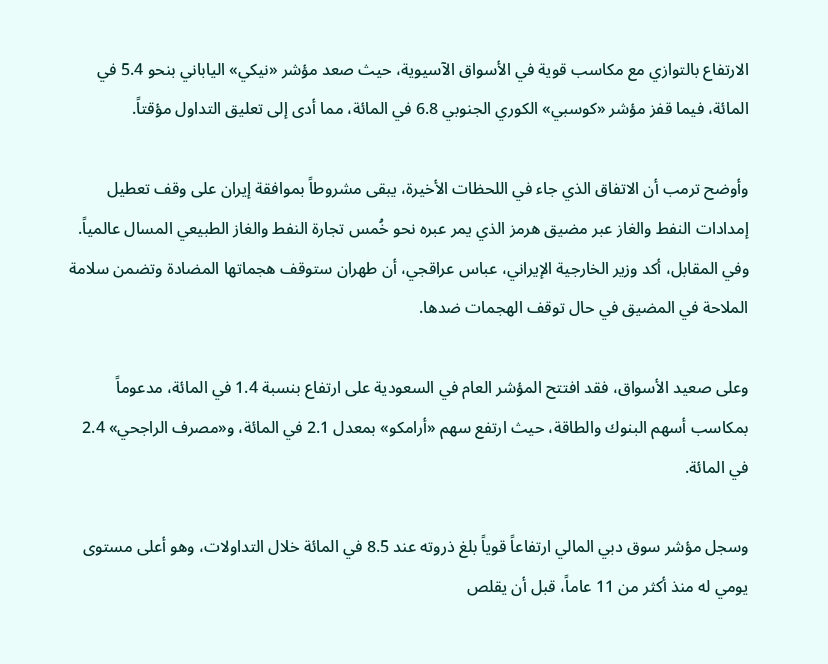الارتفاع بالتوازي مع مكاسب قوية في الأسواق الآسيوية، حيث صعد مؤشر «نيكي» الياباني بنحو 5.4 في المائة، فيما قفز مؤشر «كوسبي» الكوري الجنوبي 6.8 في المائة، مما أدى إلى تعليق التداول مؤقتاً.

وأوضح ترمب أن الاتفاق الذي جاء في اللحظات الأخيرة، يبقى مشروطاً بموافقة إيران على وقف تعطيل إمدادات النفط والغاز عبر مضيق هرمز الذي يمر عبره نحو خُمس تجارة النفط والغاز الطبيعي المسال عالمياً. وفي المقابل، أكد وزير الخارجية الإيراني، عباس عراقجي، أن طهران ستوقف هجماتها المضادة وتضمن سلامة الملاحة في المضيق في حال توقف الهجمات ضدها.

وعلى صعيد الأسواق، فقد افتتح المؤشر العام في السعودية على ارتفاع بنسبة 1.4 في المائة، مدعوماً بمكاسب أسهم البنوك والطاقة، حيث ارتفع سهم «أرامكو» بمعدل 2.1 في المائة، و«مصرف الراجحي» 2.4 في المائة.

وسجل مؤشر سوق دبي المالي ارتفاعاً قوياً بلغ ذروته عند 8.5 في المائة خلال التداولات، وهو أعلى مستوى يومي له منذ أكثر من 11 عاماً، قبل أن يقلص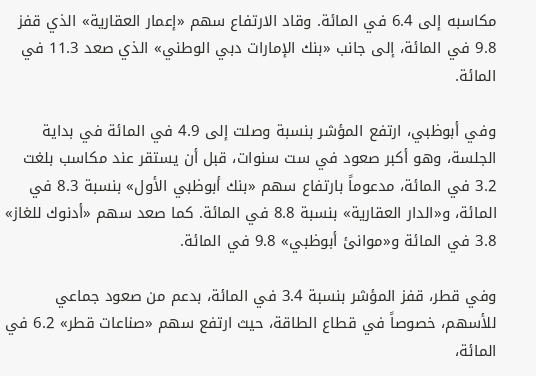مكاسبه إلى 6.4 في المائة. وقاد الارتفاع سهم «إعمار العقارية» الذي قفز 9.8 في المائة، إلى جانب «بنك الإمارات دبي الوطني» الذي صعد 11.3 في المائة.

وفي أبوظبي، ارتفع المؤشر بنسبة وصلت إلى 4.9 في المائة في بداية الجلسة، وهو أكبر صعود في ست سنوات، قبل أن يستقر عند مكاسب بلغت 3.2 في المائة، مدعوماً بارتفاع سهم «بنك أبوظبي الأول» بنسبة 8.3 في المائة، و«الدار العقارية» بنسبة 8.8 في المائة. كما صعد سهم «أدنوك للغاز» 3.8 في المائة و«موانئ أبوظبي» 9.8 في المائة.

وفي قطر، قفز المؤشر بنسبة 3.4 في المائة، بدعم من صعود جماعي للأسهم، خصوصاً في قطاع الطاقة، حيث ارتفع سهم «صناعات قطر» 6.2 في المائة،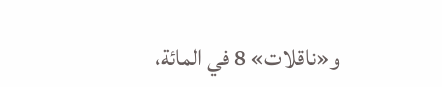و«ناقلات» 8 في المائة،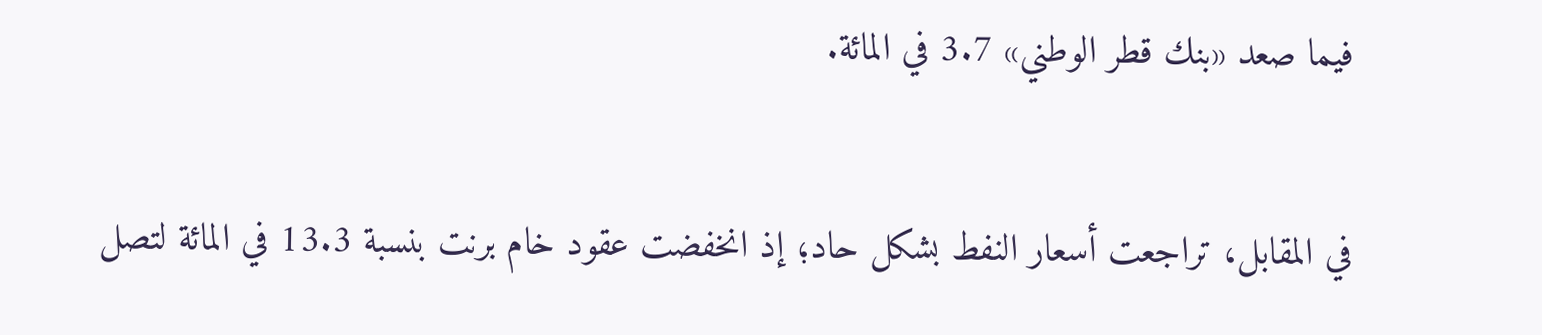فيما صعد «بنك قطر الوطني» 3.7 في المائة.

في المقابل، تراجعت أسعار النفط بشكل حاد؛ إذ انخفضت عقود خام برنت بنسبة 13.3 في المائة لتصل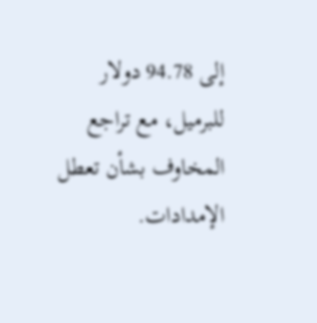إلى 94.78 دولار للبرميل، مع تراجع المخاوف بشأن تعطل الإمدادات.